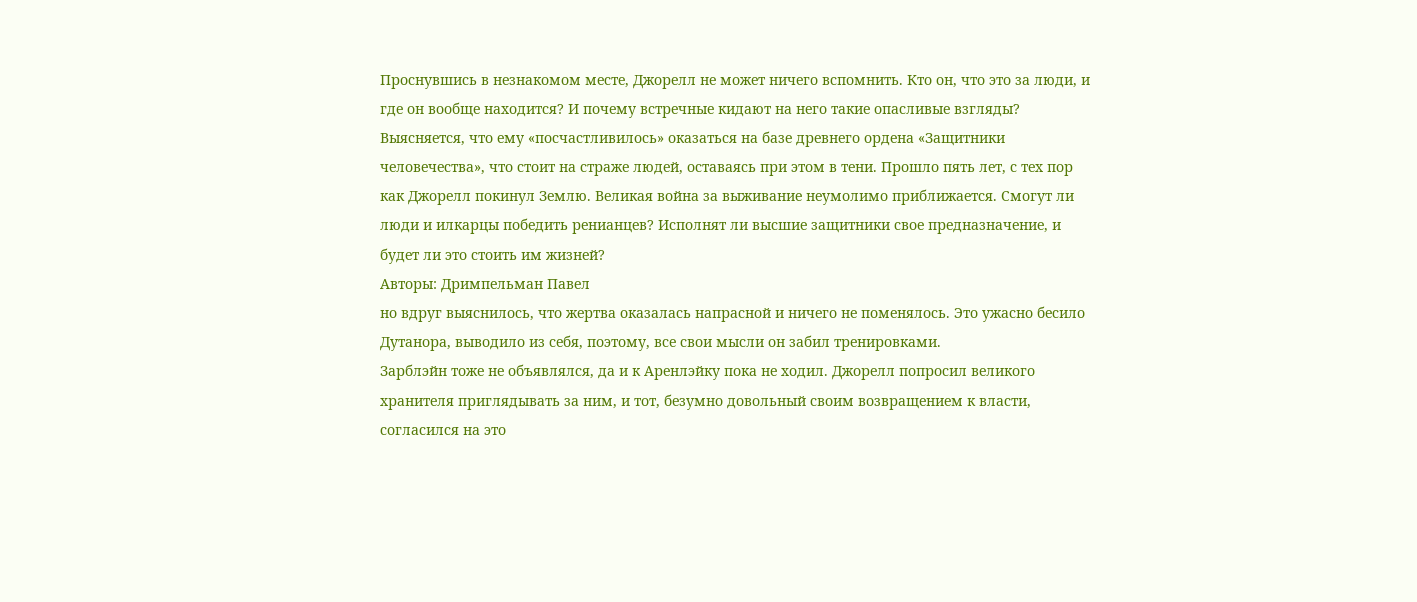Проснувшись в незнакомом месте, Джорелл не может ничего вспомнить. Кто он, что это за люди, и где он вообще находится? И почему встречные кидают на него такие опасливые взгляды? Выясняется, что ему «посчастливилось» оказаться на базе древнего ордена «Защитники человечества», что стоит на страже людей, оставаясь при этом в тени. Прошло пять лет, с тех пор как Джорелл покинул Землю. Великая война за выживание неумолимо приближается. Смогут ли люди и илкарцы победить ренианцев? Исполнят ли высшие защитники свое предназначение, и будет ли это стоить им жизней?
Авторы: Дримпельман Павел
но вдруг выяснилось, что жертва оказалась напрасной и ничего не поменялось. Это ужасно бесило Дутанора, выводило из себя, поэтому, все свои мысли он забил тренировками.
Зарблэйн тоже не объявлялся, да и к Аренлэйку пока не ходил. Джорелл попросил великого хранителя приглядывать за ним, и тот, безумно довольный своим возвращением к власти, согласился на это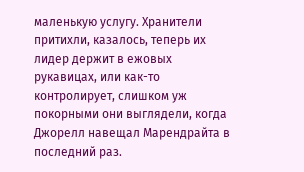маленькую услугу. Хранители притихли, казалось, теперь их лидер держит в ежовых рукавицах, или как-то контролирует, слишком уж покорными они выглядели, когда Джорелл навещал Марендрайта в последний раз.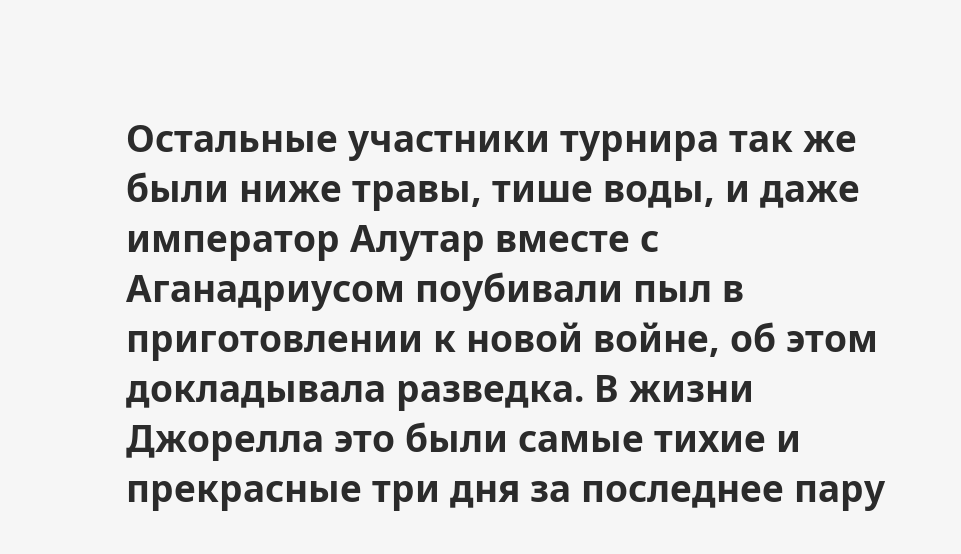Остальные участники турнира так же были ниже травы, тише воды, и даже император Алутар вместе с Аганадриусом поубивали пыл в приготовлении к новой войне, об этом докладывала разведка. В жизни Джорелла это были самые тихие и прекрасные три дня за последнее пару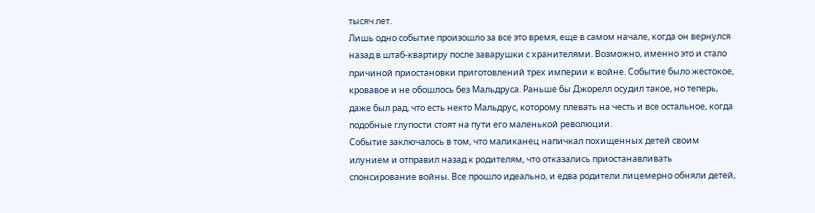тысяч лет.
Лишь одно событие произошло за все это время, еще в самом начале, когда он вернулся назад в штаб-квартиру после заварушки с хранителями. Возможно, именно это и стало причиной приостановки приготовлений трех империи к войне. Событие было жестокое, кровавое и не обошлось без Мальдруса. Раньше бы Джорелл осудил такое, но теперь, даже был рад, что есть некто Мальдрус, которому плевать на честь и все остальное, когда подобные глупости стоят на пути его маленькой революции.
Событие заключалось в том, что маликанец напичкал похищенных детей своим илунием и отправил назад к родителям, что отказались приостанавливать спонсирование войны. Все прошло идеально, и едва родители лицемерно обняли детей,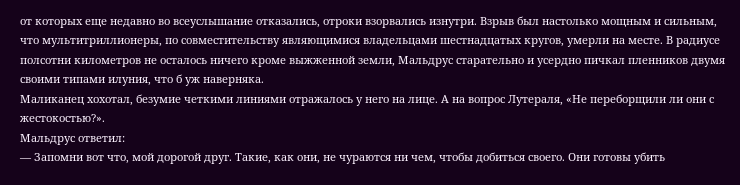от которых еще недавно во всеуслышание отказались, отроки взорвались изнутри. Взрыв был настолько мощным и сильным, что мультитриллионеры, по совместительству являющимися владельцами шестнадцатых кругов, умерли на месте. В радиусе полсотни километров не осталось ничего кроме выжженной земли, Мальдрус старательно и усердно пичкал пленников двумя своими типами илуния, что б уж наверняка.
Маликанец хохотал, безумие четкими линиями отражалось у него на лице. А на вопрос Лутераля, «Не переборщили ли они с жестокостью?».
Мальдрус ответил:
— Запомни вот что, мой дорогой друг. Такие, как они, не чураются ни чем, чтобы добиться своего. Они готовы убить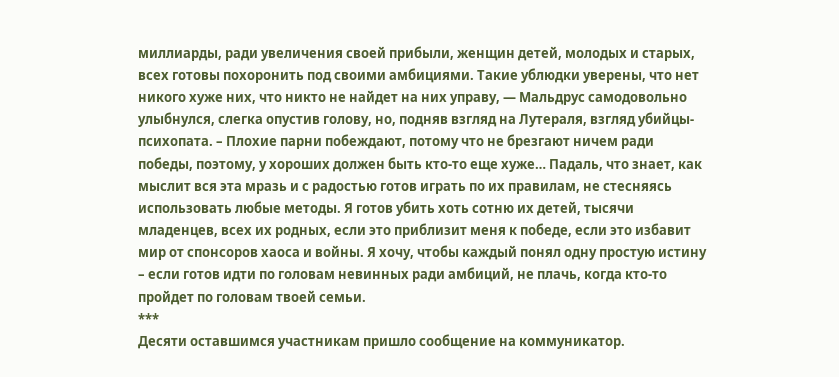миллиарды, ради увеличения своей прибыли, женщин детей, молодых и старых, всех готовы похоронить под своими амбициями. Такие ублюдки уверены, что нет никого хуже них, что никто не найдет на них управу, — Мальдрус самодовольно улыбнулся, слегка опустив голову, но, подняв взгляд на Лутераля, взгляд убийцы-психопата. – Плохие парни побеждают, потому что не брезгают ничем ради победы, поэтому, у хороших должен быть кто-то еще хуже… Падаль, что знает, как мыслит вся эта мразь и с радостью готов играть по их правилам, не стесняясь использовать любые методы. Я готов убить хоть сотню их детей, тысячи младенцев, всех их родных, если это приблизит меня к победе, если это избавит мир от спонсоров хаоса и войны. Я хочу, чтобы каждый понял одну простую истину – если готов идти по головам невинных ради амбиций, не плачь, когда кто-то пройдет по головам твоей семьи.
***
Десяти оставшимся участникам пришло сообщение на коммуникатор.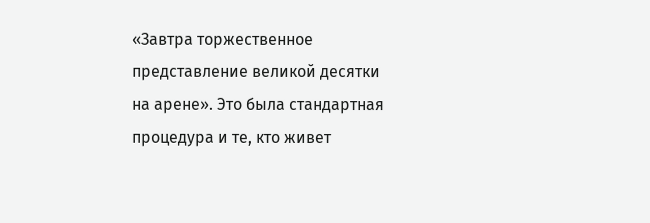«Завтра торжественное представление великой десятки на арене». Это была стандартная процедура и те, кто живет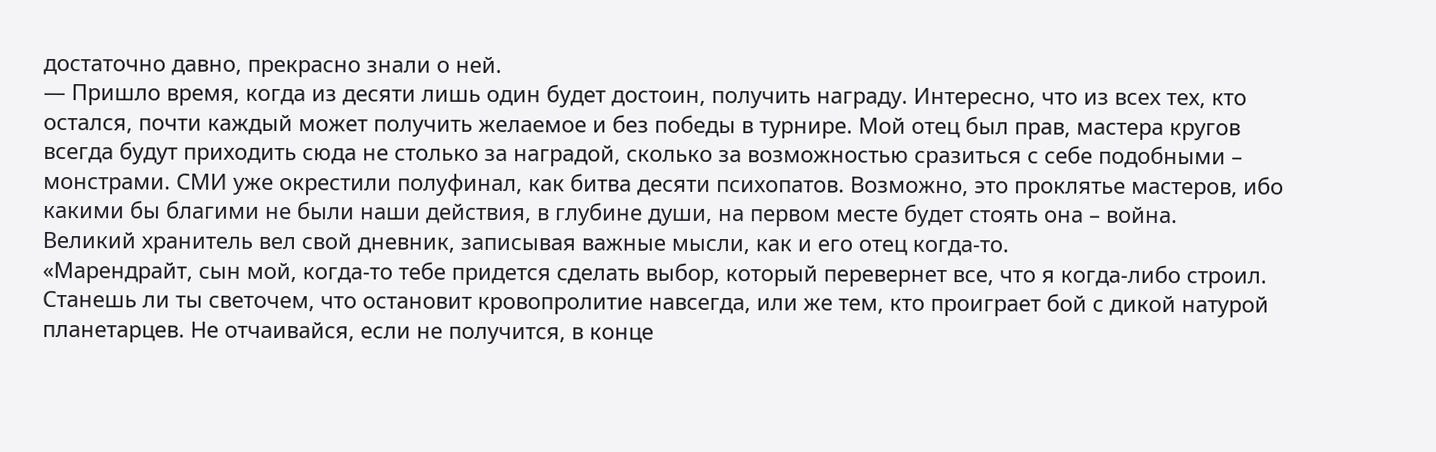достаточно давно, прекрасно знали о ней.
— Пришло время, когда из десяти лишь один будет достоин, получить награду. Интересно, что из всех тех, кто остался, почти каждый может получить желаемое и без победы в турнире. Мой отец был прав, мастера кругов всегда будут приходить сюда не столько за наградой, сколько за возможностью сразиться с себе подобными – монстрами. СМИ уже окрестили полуфинал, как битва десяти психопатов. Возможно, это проклятье мастеров, ибо какими бы благими не были наши действия, в глубине души, на первом месте будет стоять она – война.
Великий хранитель вел свой дневник, записывая важные мысли, как и его отец когда-то.
«Марендрайт, сын мой, когда-то тебе придется сделать выбор, который перевернет все, что я когда-либо строил. Станешь ли ты светочем, что остановит кровопролитие навсегда, или же тем, кто проиграет бой с дикой натурой планетарцев. Не отчаивайся, если не получится, в конце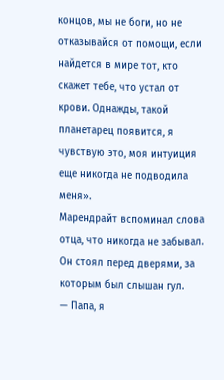концов, мы не боги, но не отказывайся от помощи, если найдется в мире тот, кто скажет тебе, что устал от крови. Однажды, такой планетарец появится, я чувствую это, моя интуиция еще никогда не подводила меня».
Марендрайт вспоминал слова отца, что никогда не забывал. Он стоял перед дверями, за которым был слышан гул.
— Папа, я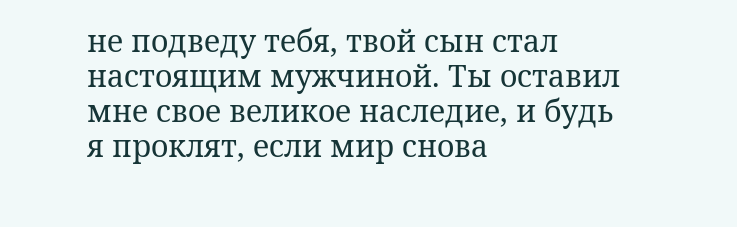не подведу тебя, твой сын стал настоящим мужчиной. Ты оставил мне свое великое наследие, и будь я проклят, если мир снова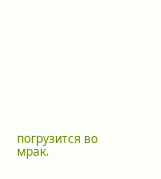погрузится во мрак.